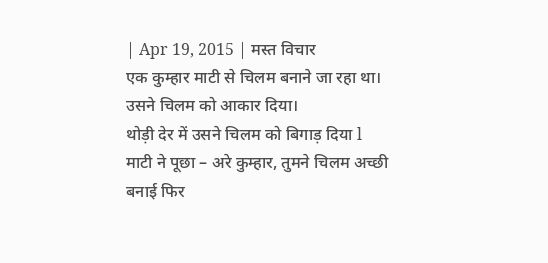| Apr 19, 2015 | मस्त विचार
एक कुम्हार माटी से चिलम बनाने जा रहा था।
उसने चिलम को आकार दिया।
थोड़ी देर में उसने चिलम को बिगाड़ दिया l
माटी ने पूछा – अरे कुम्हार, तुमने चिलम अच्छी
बनाई फिर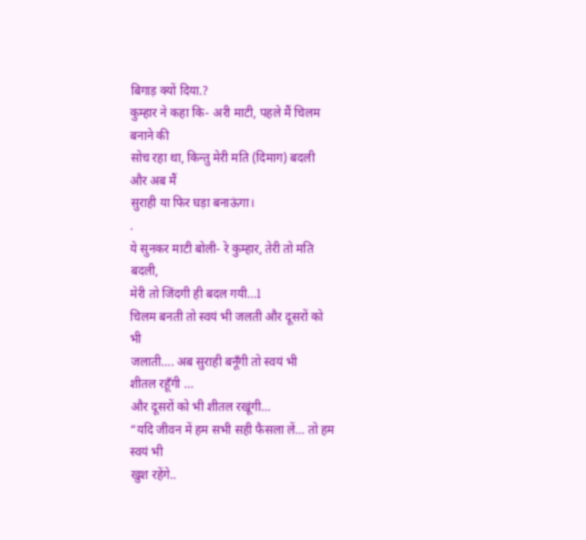बिगाड़ क्यों दिया.?
कुम्हार ने कहा कि- अरी माटी, पहले मैं चिलम
बनाने की
सोच रहा था, किन्तु मेरी मति (दिमाग) बदली
और अब मैं
सुराही या फिर घड़ा बनाऊंगा।
.
ये सुनकर माटी बोली- रे कुम्हार, तेरी तो मति
बदली,
मेरी तो जिंदगी ही बदल गयी…l
चिलम बनती तो स्वयं भी जलती और दूसरों को
भी
जलाती…. अब सुराही बनूँगी तो स्वयं भी
शीतल रहूँगी …
और दूसरों को भी शीतल रखूंगी…
“यदि जीवन में हम सभी सही फैसला लें… तो हम
स्वयं भी
खुश रहेंगे..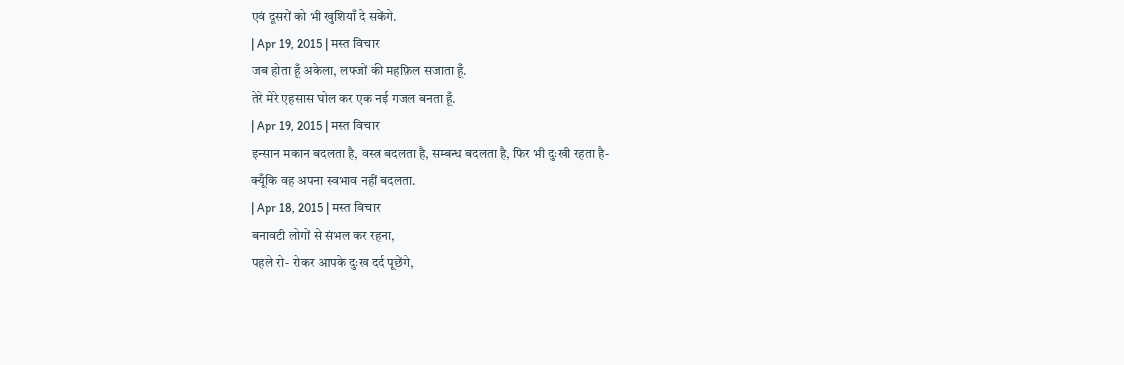एवं दूसरों को भी खुशियाँ दे सकेंगे.
| Apr 19, 2015 | मस्त विचार
जब होता हूँ अकेला, लफ्जों की महफ़िल सजाता हूँ.
तेरे मेरे एहसास घोल कर एक नई गजल बनता हूँ.
| Apr 19, 2015 | मस्त विचार
इन्सान मकान बदलता है, वस्त्र बदलता है, सम्बन्ध बदलता है, फिर भी दुःखी रहता है-
क्यूँकि वह अपना स्वभाव नहीं बदलता.
| Apr 18, 2015 | मस्त विचार
बनावटी लोगों से संभल कर रहना,
पहले रो- रोकर आपके दुःख दर्द पूछेंगे,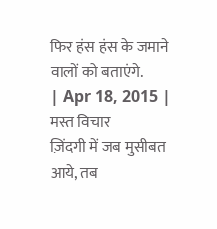फिर हंस हंस के जमाने वालों को बताएंगे.
| Apr 18, 2015 | मस्त विचार
ज़िंदगी में जब मुसीबत आये, तब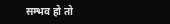सम्भव हो तो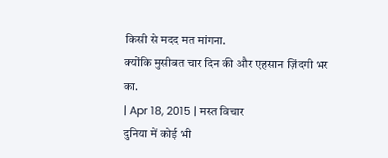किसी से मदद मत मांगना.
क्योंकि मुसीबत चार दिन की और एहसान ज़िंदगी भर का.
| Apr 18, 2015 | मस्त विचार
दुनिया में कोई भी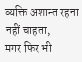व्यक्ति अशान्त रहना नहीं चाहता,
मगर फिर भी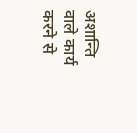अशान्ति वाले कार्य करने से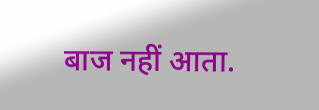बाज नहीं आता.